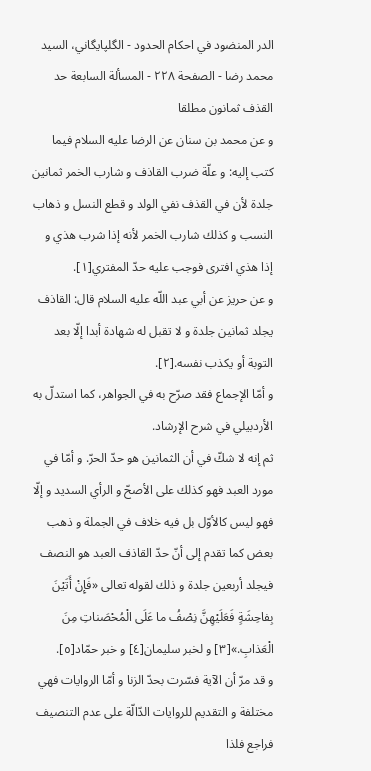الدر المنضود في احكام الحدود - الگلپايگاني، السيد محمد رضا - الصفحة ٢٢٨ - المسألة السابعة حد القذف ثمانون مطلقا
و عن محمد بن سنان عن الرضا عليه السلام فيما كتب إليه: و علّة ضرب القاذف و شارب الخمر ثمانين جلدة لأن في القذف نفي الولد و قطع النسل و ذهاب النسب و كذلك شارب الخمر لأنه إذا شرب هذي و إذا هذي افترى فوجب عليه حدّ المفتري[١].
و عن حريز عن أبي عبد اللّه عليه السلام قال: القاذف يجلد ثمانين جلدة و لا تقبل له شهادة أبدا إلّا بعد التوبة أو يكذب نفسه.[٢].
و أمّا الإجماع فقد صرّح به في الجواهر، كما استدلّ به الأردبيلي في شرح الإرشاد.
ثم إنه لا شكّ في أن الثمانين هو حدّ الحرّ. و أمّا في مورد العبد فهو كذلك على الأصحّ و الرأي السديد و إلّا فهو ليس كالأوّل بل فيه خلاف في الجملة و ذهب بعض كما تقدم إلى أنّ حدّ القاذف العبد هو النصف فيجلد أربعين جلدة و ذلك لقوله تعالى «فَإِنْ أَتَيْنَ بِفاحِشَةٍ فَعَلَيْهِنَّ نِصْفُ ما عَلَى الْمُحْصَناتِ مِنَ الْعَذابِ.»[٣] و لخبر سليمان[٤] و خبر حمّاد[٥].
و قد مرّ أن الآية فسّرت بحدّ الزنا و أمّا الروايات فهي مختلفة و التقديم للروايات الدّالّة على عدم التنصيف فراجع فلذا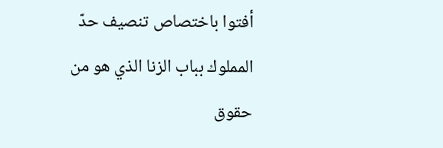أفتوا باختصاص تنصيف حدّ المملوك بباب الزنا الذي هو من حقوق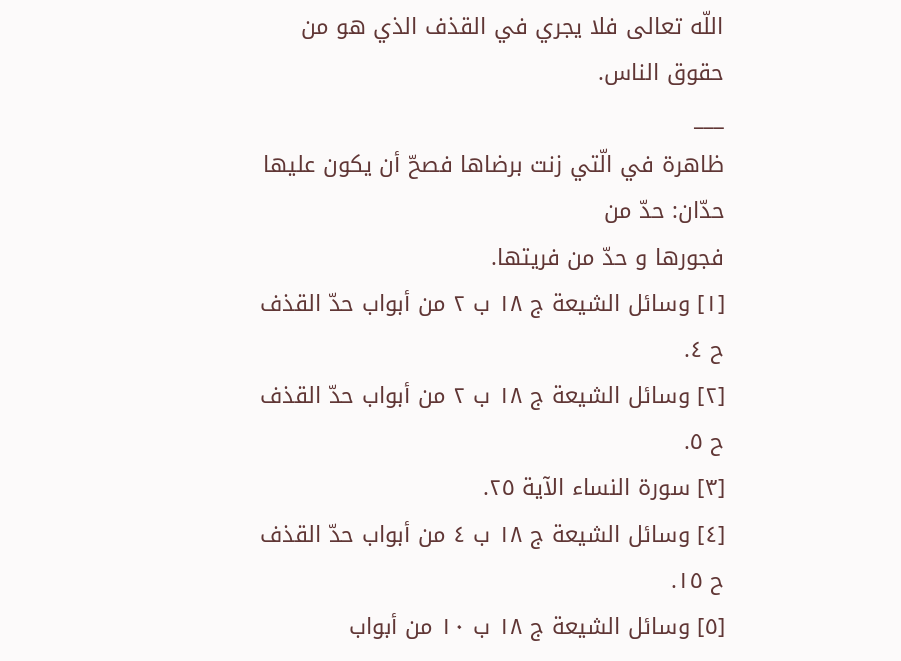اللّه تعالى فلا يجري في القذف الذي هو من حقوق الناس.
___
ظاهرة في الّتي زنت برضاها فصحّ أن يكون عليها حدّان: حدّ من
فجورها و حدّ من فريتها.
[١] وسائل الشيعة ج ١٨ ب ٢ من أبواب حدّ القذف ح ٤.
[٢] وسائل الشيعة ج ١٨ ب ٢ من أبواب حدّ القذف ح ٥.
[٣] سورة النساء الآية ٢٥.
[٤] وسائل الشيعة ج ١٨ ب ٤ من أبواب حدّ القذف ح ١٥.
[٥] وسائل الشيعة ج ١٨ ب ١٠ من أبواب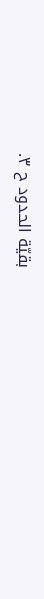بقيّة الحدود ح ٣.